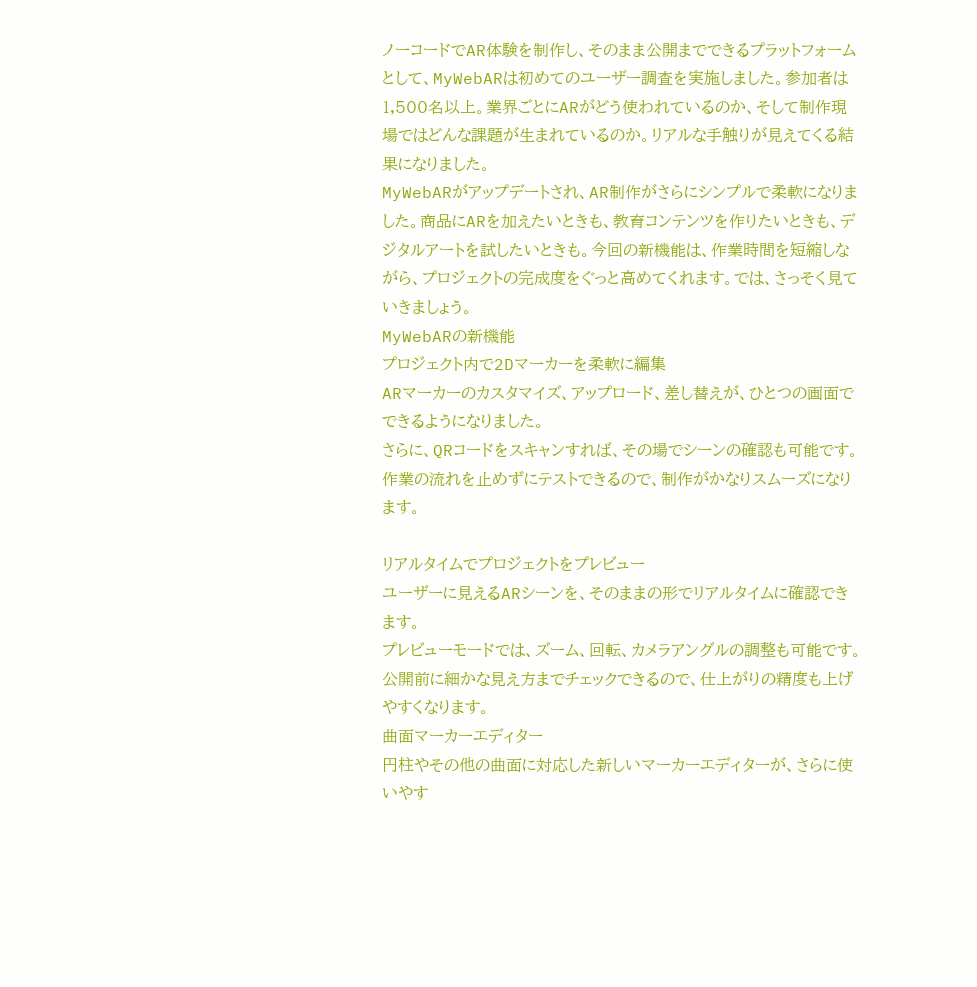ノーコードでAR体験を制作し、そのまま公開までできるプラットフォームとして、MyWebARは初めてのユーザー調査を実施しました。参加者は1,500名以上。業界ごとにARがどう使われているのか、そして制作現場ではどんな課題が生まれているのか。リアルな手触りが見えてくる結果になりました。
MyWebARがアップデートされ、AR制作がさらにシンプルで柔軟になりました。商品にARを加えたいときも、教育コンテンツを作りたいときも、デジタルアートを試したいときも。今回の新機能は、作業時間を短縮しながら、プロジェクトの完成度をぐっと高めてくれます。では、さっそく見ていきましょう。
MyWebARの新機能
プロジェクト内で2Dマーカーを柔軟に編集
ARマーカーのカスタマイズ、アップロード、差し替えが、ひとつの画面でできるようになりました。
さらに、QRコードをスキャンすれば、その場でシーンの確認も可能です。作業の流れを止めずにテストできるので、制作がかなりスムーズになります。

リアルタイムでプロジェクトをプレビュー
ユーザーに見えるARシーンを、そのままの形でリアルタイムに確認できます。
プレビューモードでは、ズーム、回転、カメラアングルの調整も可能です。公開前に細かな見え方までチェックできるので、仕上がりの精度も上げやすくなります。
曲面マーカーエディター
円柱やその他の曲面に対応した新しいマーカーエディターが、さらに使いやす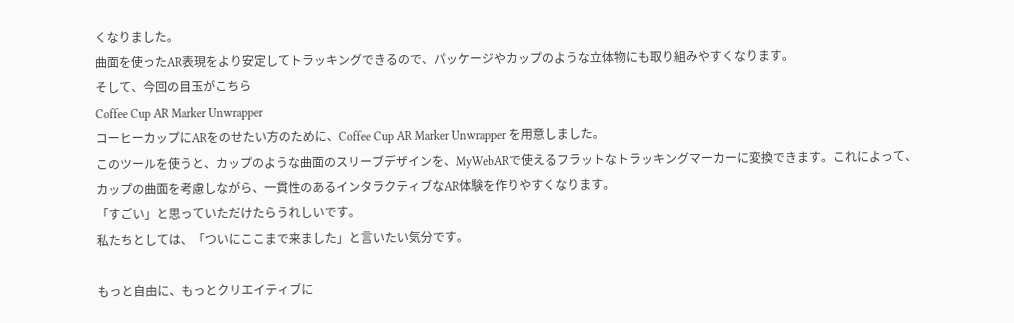くなりました。
曲面を使ったAR表現をより安定してトラッキングできるので、パッケージやカップのような立体物にも取り組みやすくなります。
そして、今回の目玉がこちら
Coffee Cup AR Marker Unwrapper
コーヒーカップにARをのせたい方のために、Coffee Cup AR Marker Unwrapper を用意しました。
このツールを使うと、カップのような曲面のスリーブデザインを、MyWebARで使えるフラットなトラッキングマーカーに変換できます。これによって、カップの曲面を考慮しながら、一貫性のあるインタラクティブなAR体験を作りやすくなります。
「すごい」と思っていただけたらうれしいです。
私たちとしては、「ついにここまで来ました」と言いたい気分です。

もっと自由に、もっとクリエイティブに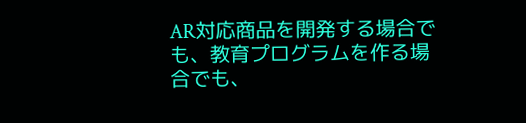AR対応商品を開発する場合でも、教育プログラムを作る場合でも、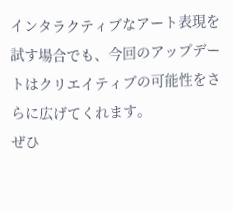インタラクティブなアート表現を試す場合でも、今回のアップデートはクリエイティブの可能性をさらに広げてくれます。
ぜひ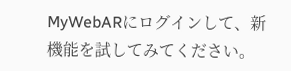MyWebARにログインして、新機能を試してみてください。